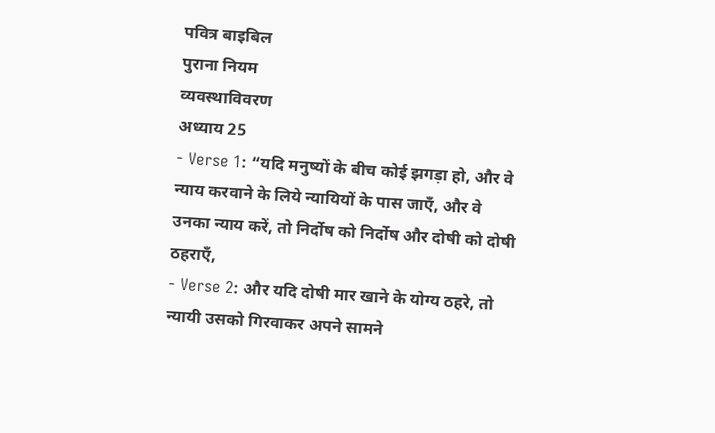पवित्र बाइबिल
पुराना नियम
व्यवस्थाविवरण
अध्याय 25
- Verse 1: “यदि मनुष्यों के बीच कोई झगड़ा हो, और वे न्याय करवाने के लिये न्यायियों के पास जाएँ, और वे उनका न्याय करें, तो निर्दोष को निर्दोष और दोषी को दोषी ठहराएँ,
- Verse 2: और यदि दोषी मार खाने के योग्य ठहरे, तो न्यायी उसको गिरवाकर अपने सामने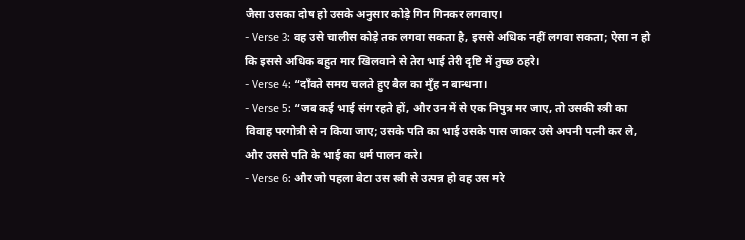जैसा उसका दोष हो उसके अनुसार कोड़े गिन गिनकर लगवाए।
- Verse 3: वह उसे चालीस कोड़े तक लगवा सकता है, इससे अधिक नहीं लगवा सकता; ऐसा न हो कि इससे अधिक बहुत मार खिलवाने से तेरा भाई तेरी दृष्टि में तुच्छ ठहरे।
- Verse 4: “दाँवते समय चलते हुए बैल का मुँह न बान्धना।
- Verse 5: “जब कई भाई संग रहते हों, और उन में से एक निपुत्र मर जाए, तो उसकी स्त्री का विवाह परगोत्री से न किया जाए; उसके पति का भाई उसके पास जाकर उसे अपनी पत्नी कर ले, और उससे पति के भाई का धर्म पालन करे।
- Verse 6: और जो पहला बेटा उस स्त्री से उत्पन्न हो वह उस मरे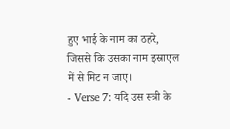हुए भाई के नाम का ठहरे, जिससे कि उसका नाम इस्राएल में से मिट न जाए।
- Verse 7: यदि उस स्त्री के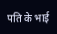पति के भाई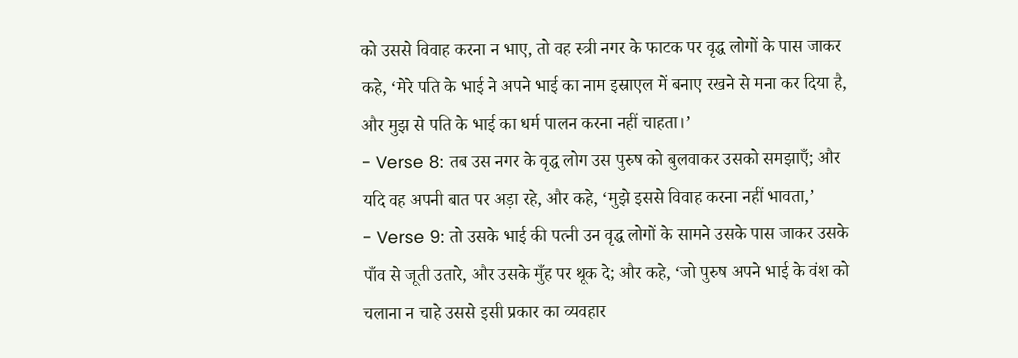को उससे विवाह करना न भाए, तो वह स्त्री नगर के फाटक पर वृद्ध लोगों के पास जाकर कहे, ‘मेरे पति के भाई ने अपने भाई का नाम इस्राएल में बनाए रखने से मना कर दिया है, और मुझ से पति के भाई का धर्म पालन करना नहीं चाहता।’
- Verse 8: तब उस नगर के वृद्ध लोग उस पुरुष को बुलवाकर उसको समझाएँ; और यदि वह अपनी बात पर अड़ा रहे, और कहे, ‘मुझे इससे विवाह करना नहीं भावता,’
- Verse 9: तो उसके भाई की पत्नी उन वृद्ध लोगों के सामने उसके पास जाकर उसके पाँव से जूती उतारे, और उसके मुँह पर थूक दे; और कहे, ‘जो पुरुष अपने भाई के वंश को चलाना न चाहे उससे इसी प्रकार का व्यवहार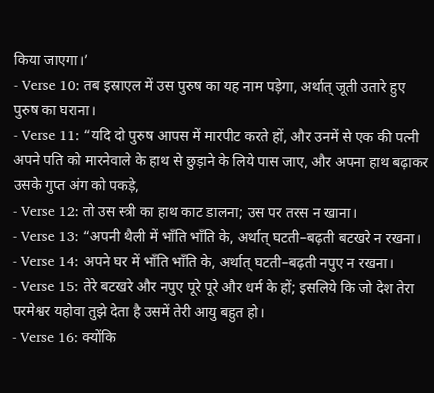किया जाएगा।’
- Verse 10: तब इस्राएल में उस पुरुष का यह नाम पड़ेगा, अर्थात् जूती उतारे हुए पुरुष का घराना।
- Verse 11: “यदि दो पुरुष आपस में मारपीट करते हों, और उनमें से एक की पत्नी अपने पति को मारनेवाले के हाथ से छुड़ाने के लिये पास जाए, और अपना हाथ बढ़ाकर उसके गुप्त अंग को पकड़े,
- Verse 12: तो उस स्त्री का हाथ काट डालना; उस पर तरस न खाना।
- Verse 13: “अपनी थैली में भाँति भाँति के, अर्थात् घटती–बढ़ती बटखरे न रखना।
- Verse 14: अपने घर में भाँति भाँति के, अर्थात् घटती–बढ़ती नपुए न रखना।
- Verse 15: तेरे बटखरे और नपुए पूरे पूरे और धर्म के हों; इसलिये कि जो देश तेरा परमेश्वर यहोवा तुझे देता है उसमें तेरी आयु बहुत हो।
- Verse 16: क्योंकि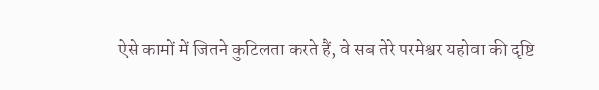ऐसे कामों में जितने कुटिलता करते हैं, वे सब तेरे परमेश्वर यहोवा की दृष्टि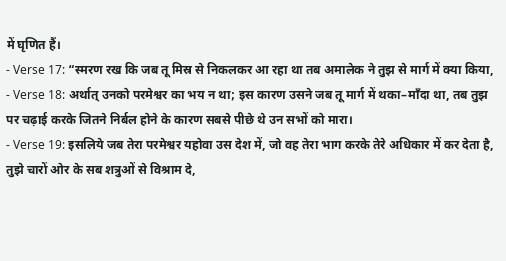में घृणित हैं।
- Verse 17: “स्मरण रख कि जब तू मिस्र से निकलकर आ रहा था तब अमालेक ने तुझ से मार्ग में क्या किया,
- Verse 18: अर्थात् उनको परमेश्वर का भय न था; इस कारण उसने जब तू मार्ग में थका–माँदा था, तब तुझ पर चढ़ाई करके जितने निर्बल होने के कारण सबसे पीछे थे उन सभों को मारा।
- Verse 19: इसलिये जब तेरा परमेश्वर यहोवा उस देश में, जो वह तेरा भाग करके तेरे अधिकार में कर देता है, तुझे चारों ओर के सब शत्रुओं से विश्राम दे,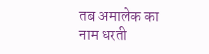तब अमालेक का नाम धरती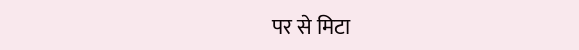पर से मिटा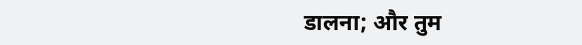डालना; और तुम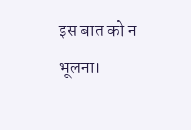इस बात को न भूलना।